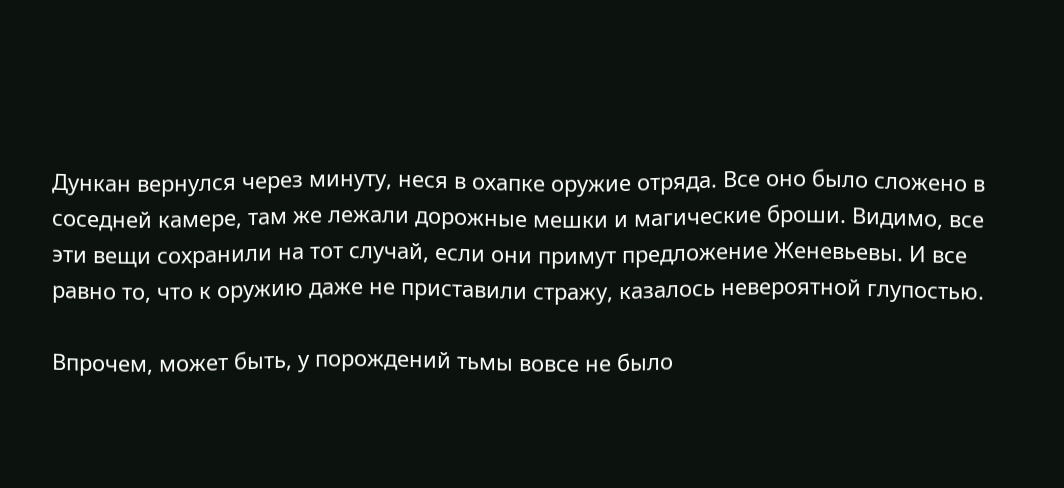Дункан вернулся через минуту, неся в охапке оружие отряда. Все оно было сложено в соседней камере, там же лежали дорожные мешки и магические броши. Видимо, все эти вещи сохранили на тот случай, если они примут предложение Женевьевы. И все равно то, что к оружию даже не приставили стражу, казалось невероятной глупостью.

Впрочем, может быть, у порождений тьмы вовсе не было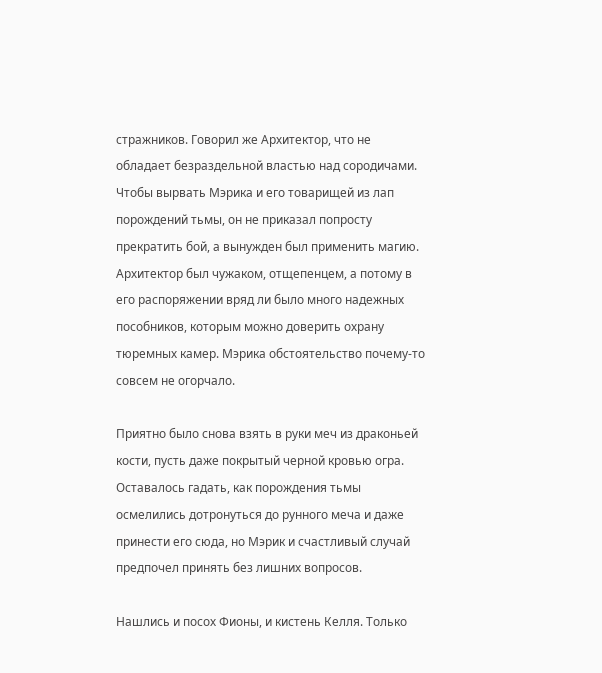стражников. Говорил же Архитектор, что не обладает безраздельной властью над сородичами. Чтобы вырвать Мэрика и его товарищей из лап порождений тьмы, он не приказал попросту прекратить бой, а вынужден был применить магию. Архитектор был чужаком, отщепенцем, а потому в его распоряжении вряд ли было много надежных пособников, которым можно доверить охрану тюремных камер. Мэрика обстоятельство почему-то совсем не огорчало.

Приятно было снова взять в руки меч из драконьей кости, пусть даже покрытый черной кровью огра. Оставалось гадать, как порождения тьмы осмелились дотронуться до рунного меча и даже принести его сюда, но Мэрик и счастливый случай предпочел принять без лишних вопросов.

Нашлись и посох Фионы, и кистень Келля. Только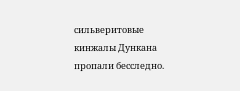сильверитовые кинжалы Дункана пропали бесследно.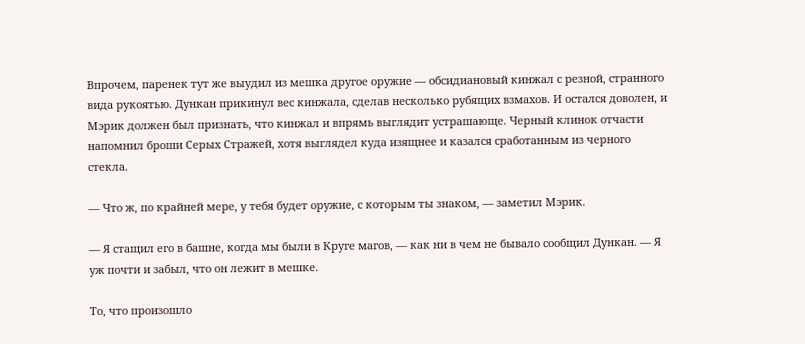Впрочем, паренек тут же выудил из мешка другое оружие — обсидиановый кинжал с резной, странного вида рукоятью. Дункан прикинул вес кинжала, сделав несколько рубящих взмахов. И остался доволен, и Мэрик должен был признать, что кинжал и впрямь выглядит устрашающе. Черный клинок отчасти напомнил броши Серых Стражей, хотя выглядел куда изящнее и казался сработанным из черного стекла.

— Что ж, по крайней мере, у тебя будет оружие, с которым ты знаком, — заметил Мэрик.

— Я стащил его в башне, когда мы были в Круге магов, — как ни в чем не бывало сообщил Дункан. — Я уж почти и забыл, что он лежит в мешке.

То, что произошло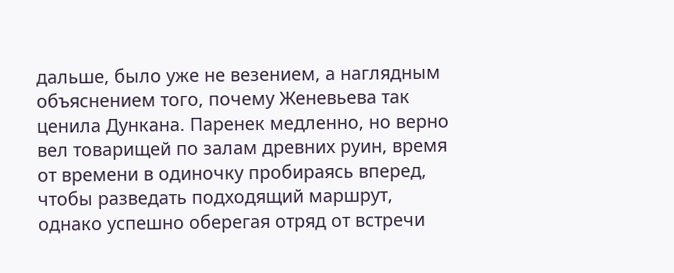дальше, было уже не везением, а наглядным объяснением того, почему Женевьева так ценила Дункана. Паренек медленно, но верно вел товарищей по залам древних руин, время от времени в одиночку пробираясь вперед, чтобы разведать подходящий маршрут, однако успешно оберегая отряд от встречи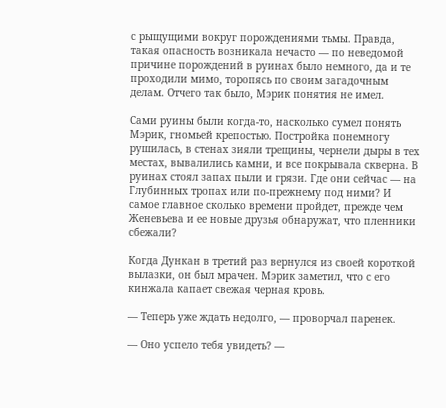с рыщущими вокруг порождениями тьмы. Правда, такая опасность возникала нечасто — по неведомой причине порождений в руинах было немного, да и те проходили мимо, торопясь по своим загадочным делам. Отчего так было, Мэрик понятия не имел.

Сами руины были когда-то, насколько сумел понять Мэрик, гномьей крепостью. Постройка понемногу рушилась, в стенах зияли трещины, чернели дыры в тех местах, вывалились камни, и все покрывала скверна. В руинах стоял запах пыли и грязи. Где они сейчас — на Глубинных тропах или по-прежнему под ними? И самое главное сколько времени пройдет, прежде чем Женевьева и ее новые друзья обнаружат, что пленники сбежали?

Когда Дункан в третий раз вернулся из своей короткой вылазки, он был мрачен. Мэрик заметил, что с его кинжала капает свежая черная кровь.

— Теперь уже ждать недолго, — проворчал паренек.

— Оно успело тебя увидеть? —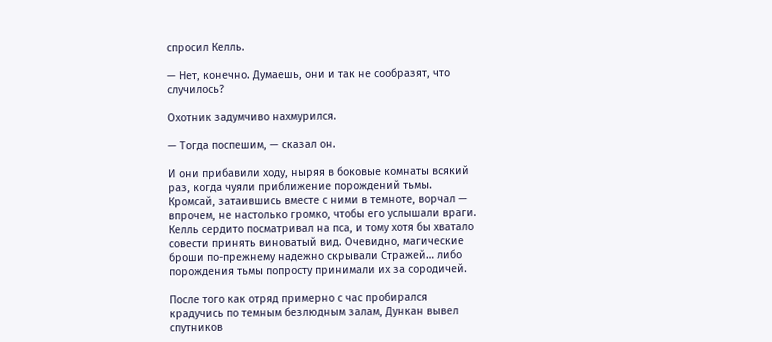спросил Келль.

— Нет, конечно. Думаешь, они и так не сообразят, что случилось?

Охотник задумчиво нахмурился.

— Тогда поспешим, — сказал он.

И они прибавили ходу, ныряя в боковые комнаты всякий раз, когда чуяли приближение порождений тьмы. Кромсай, затаившись вместе с ними в темноте, ворчал — впрочем, не настолько громко, чтобы его услышали враги. Келль сердито посматривал на пса, и тому хотя бы хватало совести принять виноватый вид. Очевидно, магические броши по-прежнему надежно скрывали Стражей… либо порождения тьмы попросту принимали их за сородичей.

После того как отряд примерно с час пробирался крадучись по темным безлюдным залам, Дункан вывел спутников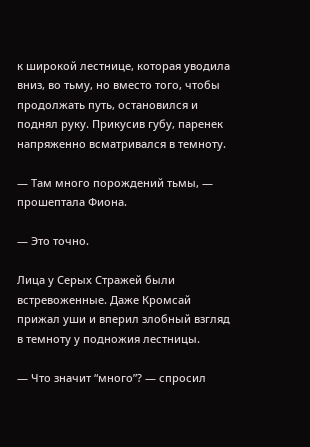к широкой лестнице, которая уводила вниз, во тьму, но вместо того, чтобы продолжать путь, остановился и поднял руку. Прикусив губу, паренек напряженно всматривался в темноту.

— Там много порождений тьмы, — прошептала Фиона.

— Это точно.

Лица у Серых Стражей были встревоженные. Даже Кромсай прижал уши и вперил злобный взгляд в темноту у подножия лестницы.

— Что значит “много”? — спросил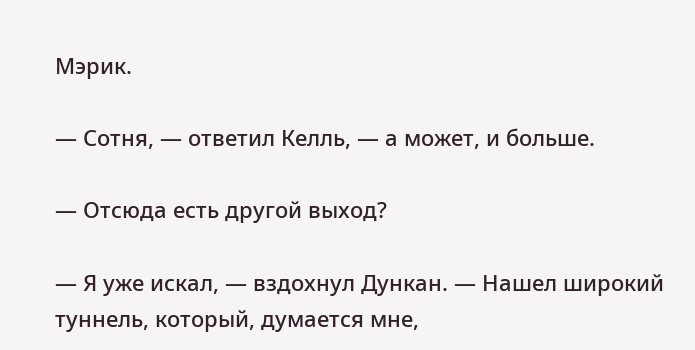Мэрик.

— Сотня, — ответил Келль, — а может, и больше.

— Отсюда есть другой выход?

— Я уже искал, — вздохнул Дункан. — Нашел широкий туннель, который, думается мне,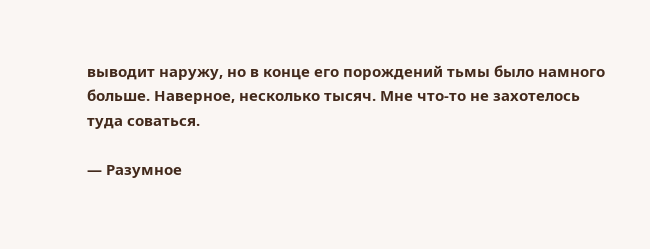выводит наружу, но в конце его порождений тьмы было намного больше. Наверное, несколько тысяч. Мне что-то не захотелось туда соваться.

— Разумное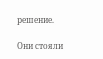решение.

Они стояли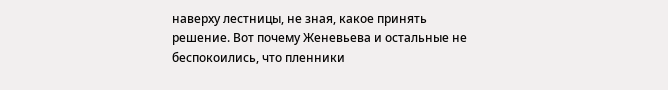наверху лестницы, не зная, какое принять решение. Вот почему Женевьева и остальные не беспокоились, что пленники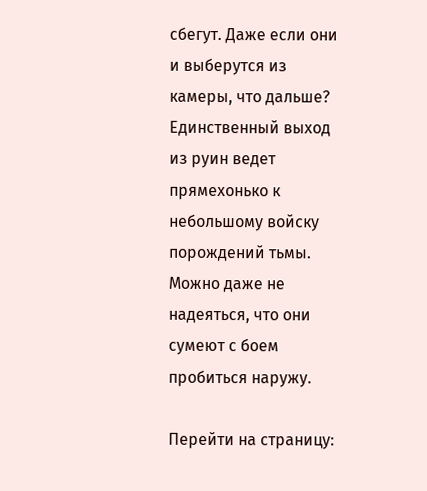сбегут. Даже если они и выберутся из камеры, что дальше? Единственный выход из руин ведет прямехонько к небольшому войску порождений тьмы. Можно даже не надеяться, что они сумеют с боем пробиться наружу.

Перейти на страницу: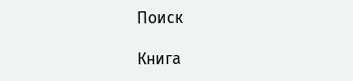Поиск

Книга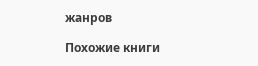жанров

Похожие книги